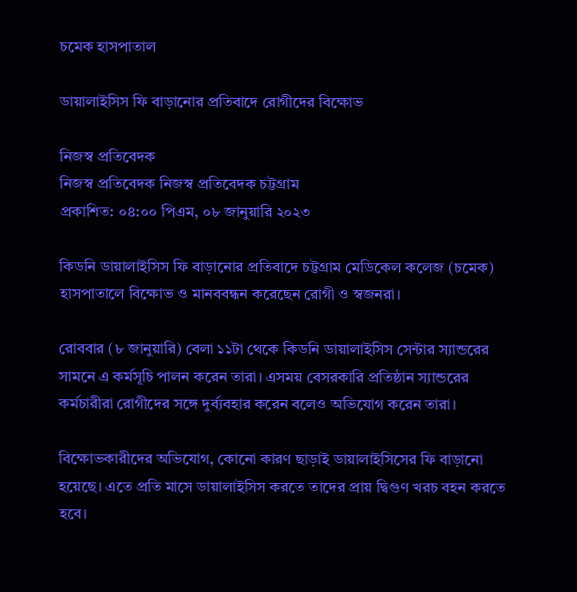চমেক হাসপাতাল

ডায়ালাইসিস ফি বাড়ানোর প্রতিবাদে রোগীদের বিক্ষোভ

নিজস্ব প্রতিবেদক
নিজস্ব প্রতিবেদক নিজস্ব প্রতিবেদক চট্টগ্রাম
প্রকাশিত: ০৪:০০ পিএম, ০৮ জানুয়ারি ২০২৩

কিডনি ডায়ালাইসিস ফি বাড়ানোর প্রতিবাদে চট্টগ্রাম মেডিকেল কলেজ (চমেক) হাসপাতালে বিক্ষোভ ও মানববন্ধন করেছেন রোগী ও স্বজনরা।

রোববার (৮ জানুয়ারি) বেলা ১১টা থেকে কিডনি ডায়ালাইসিস সেন্টার স্যান্ডরের সামনে এ কর্মসূচি পালন করেন তারা। এসময় বেসরকারি প্রতিষ্ঠান স্যান্ডরের কর্মচারীরা রোগীদের সঙ্গে দুর্ব্যবহার করেন বলেও অভিযোগ করেন তারা।

বিক্ষোভকারীদের অভিযোগ, কোনো কারণ ছাড়াই ডায়ালাইসিসের ফি বাড়ানো হয়েছে। এতে প্রতি মাসে ডায়ালাইসিস করতে তাদের প্রায় দ্বিগুণ খরচ বহন করতে হবে।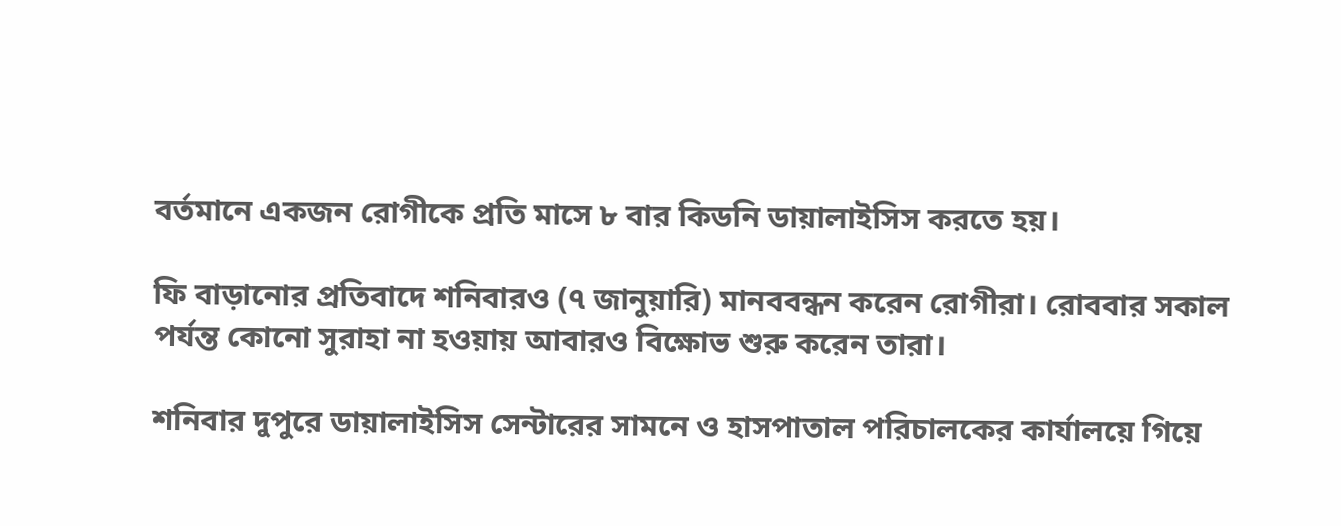বর্তমানে একজন রোগীকে প্রতি মাসে ৮ বার কিডনি ডায়ালাইসিস করতে হয়।

ফি বাড়ানোর প্রতিবাদে শনিবারও (৭ জানুয়ারি) মানববন্ধন করেন রোগীরা। রোববার সকাল পর্যন্ত কোনো সুরাহা না হওয়ায় আবারও বিক্ষোভ শুরু করেন তারা।

শনিবার দুপুরে ডায়ালাইসিস সেন্টারের সামনে ও হাসপাতাল পরিচালকের কার্যালয়ে গিয়ে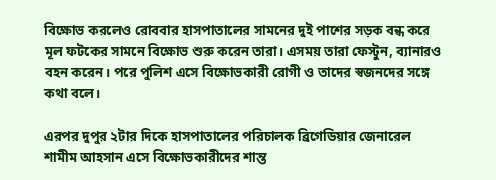বিক্ষোভ করলেও রোববার হাসপাতালের সামনের দুই পাশের সড়ক বন্ধ করে মূল ফটকের সামনে বিক্ষোভ শুরু করেন তারা। এসময় তারা ফেস্টুন, ব্যানারও বহন করেন। পরে পুলিশ এসে বিক্ষোভকারী রোগী ও তাদের স্বজনদের সঙ্গে কথা বলে।

এরপর দুপুর ২টার দিকে হাসপাতালের পরিচালক ব্রিগেডিয়ার জেনারেল শামীম আহসান এসে বিক্ষোভকারীদের শান্ত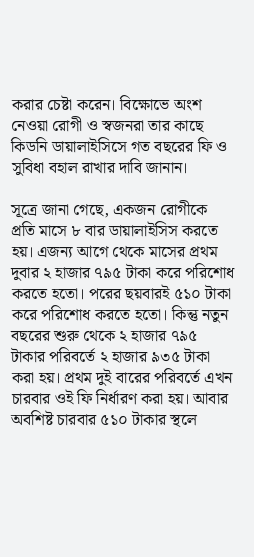করার চেষ্টা করেন। বিক্ষোভে অংশ নেওয়া রোগী ও স্বজনরা তার কাছে কিডনি ডায়ালাইসিসে গত বছরের ফি ও সুবিধা বহাল রাখার দাবি জানান।

সূত্রে জানা গেছে, একজন রোগীকে প্রতি মাসে ৮ বার ডায়ালাইসিস করতে হয়। এজন্য আগে থেকে মাসের প্রথম দুবার ২ হাজার ৭৯৫ টাকা করে পরিশোধ করতে হতো। পরের ছয়বারই ৫১০ টাকা করে পরিশোধ করতে হতো। কিন্তু নতুন বছরের শুরু থেকে ২ হাজার ৭৯৫ টাকার পরিবর্তে ২ হাজার ৯৩৫ টাকা করা হয়। প্রথম দুই বারের পরিবর্তে এখন চারবার ওই ফি নির্ধারণ করা হয়। আবার অবশিষ্ট চারবার ৫১০ টাকার স্থলে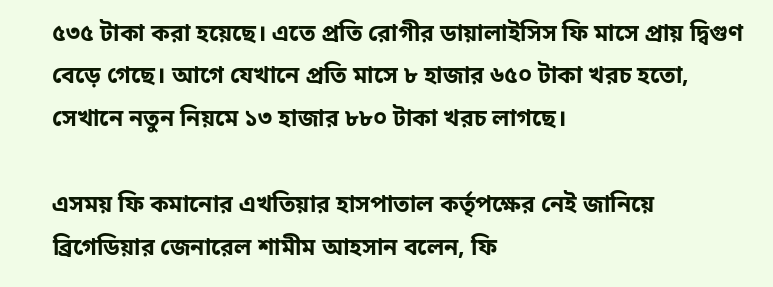৫৩৫ টাকা করা হয়েছে। এতে প্রতি রোগীর ডায়ালাইসিস ফি মাসে প্রায় দ্বিগুণ বেড়ে গেছে। আগে যেখানে প্রতি মাসে ৮ হাজার ৬৫০ টাকা খরচ হতো, সেখানে নতুন নিয়মে ১৩ হাজার ৮৮০ টাকা খরচ লাগছে।

এসময় ফি কমানোর এখতিয়ার হাসপাতাল কর্তৃপক্ষের নেই জানিয়ে ব্রিগেডিয়ার জেনারেল শামীম আহসান বলেন, ফি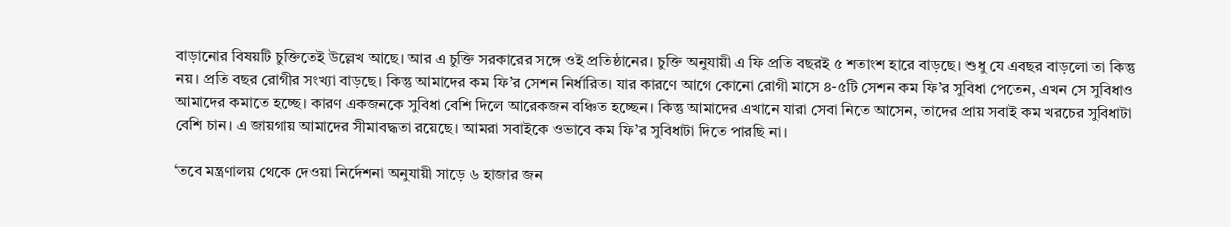বাড়ানোর বিষয়টি চুক্তিতেই উল্লেখ আছে। আর এ চুক্তি সরকারের সঙ্গে ওই প্রতিষ্ঠানের। চুক্তি অনুযায়ী এ ফি প্রতি বছরই ৫ শতাংশ হারে বাড়ছে। শুধু যে এবছর বাড়লো তা কিন্তু নয়। প্রতি বছর রোগীর সংখ্যা বাড়ছে। কিন্তু আমাদের কম ফি’র সেশন নির্ধারিত। যার কারণে আগে কোনো রোগী মাসে ৪-৫টি সেশন কম ফি’র সুবিধা পেতেন, এখন সে সুবিধাও আমাদের কমাতে হচ্ছে। কারণ একজনকে সুবিধা বেশি দিলে আরেকজন বঞ্চিত হচ্ছেন। কিন্তু আমাদের এখানে যারা সেবা নিতে আসেন, তাদের প্রায় সবাই কম খরচের সুবিধাটা বেশি চান। এ জায়গায় আমাদের সীমাবদ্ধতা রয়েছে। আমরা সবাইকে ওভাবে কম ফি’র সুবিধাটা দিতে পারছি না।

‘তবে মন্ত্রণালয় থেকে দেওয়া নির্দেশনা অনুযায়ী সাড়ে ৬ হাজার জন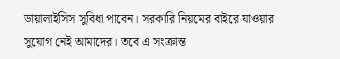ডায়ালাইসিস সুবিধা পাবেন। সরকারি নিয়মের বাইরে যাওয়ার সুযোগ নেই আমাদের। তবে এ সংক্রান্ত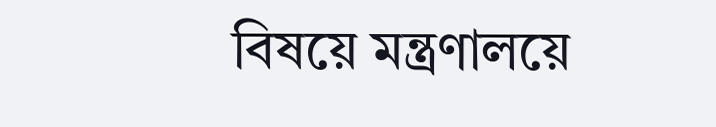বিষয়ে মন্ত্রণালয়ে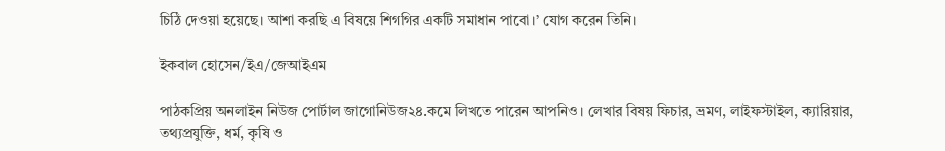চিঠি দেওয়া হয়েছে। আশা করছি এ বিষয়ে শিগগির একটি সমাধান পাবো।’ যোগ করেন তিনি।

ইকবাল হোসেন/ইএ/জেআইএম

পাঠকপ্রিয় অনলাইন নিউজ পোর্টাল জাগোনিউজ২৪.কমে লিখতে পারেন আপনিও। লেখার বিষয় ফিচার, ভ্রমণ, লাইফস্টাইল, ক্যারিয়ার, তথ্যপ্রযুক্তি, ধর্ম, কৃষি ও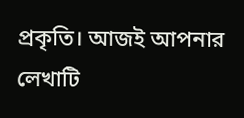প্রকৃতি। আজই আপনার লেখাটি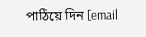পাঠিয়ে দিন [email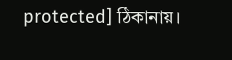protected] ঠিকানায়।